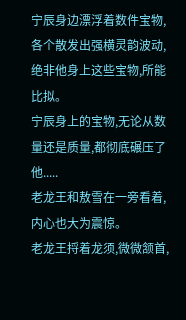宁辰身边漂浮着数件宝物,各个散发出强横灵韵波动,绝非他身上这些宝物,所能比拟。
宁辰身上的宝物,无论从数量还是质量,都彻底碾压了他.....
老龙王和敖雪在一旁看着,内心也大为震惊。
老龙王捋着龙须,微微颔首,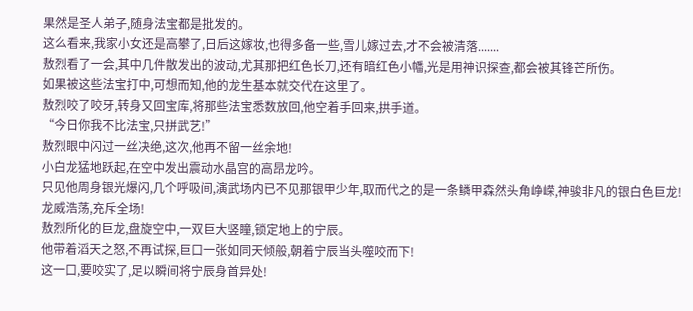果然是圣人弟子,随身法宝都是批发的。
这么看来,我家小女还是高攀了,日后这嫁妆,也得多备一些,雪儿嫁过去,才不会被清落.......
敖烈看了一会,其中几件散发出的波动,尤其那把红色长刀,还有暗红色小幡,光是用神识探查,都会被其锋芒所伤。
如果被这些法宝打中,可想而知,他的龙生基本就交代在这里了。
敖烈咬了咬牙,转身又回宝库,将那些法宝悉数放回,他空着手回来,拱手道。
“今日你我不比法宝,只拼武艺!”
敖烈眼中闪过一丝决绝,这次,他再不留一丝余地!
小白龙猛地跃起,在空中发出震动水晶宫的高昂龙吟。
只见他周身银光爆闪,几个呼吸间,演武场内已不见那银甲少年,取而代之的是一条鳞甲森然头角峥嵘,神骏非凡的银白色巨龙!
龙威浩荡,充斥全场!
敖烈所化的巨龙,盘旋空中,一双巨大竖瞳,锁定地上的宁辰。
他带着滔天之怒,不再试探,巨口一张如同天倾般,朝着宁辰当头噬咬而下!
这一口,要咬实了,足以瞬间将宁辰身首异处!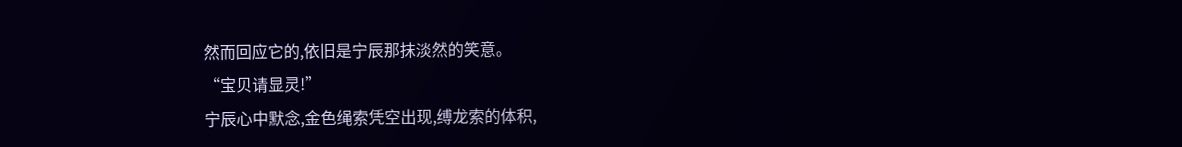然而回应它的,依旧是宁辰那抹淡然的笑意。
“宝贝请显灵!”
宁辰心中默念,金色绳索凭空出现,缚龙索的体积,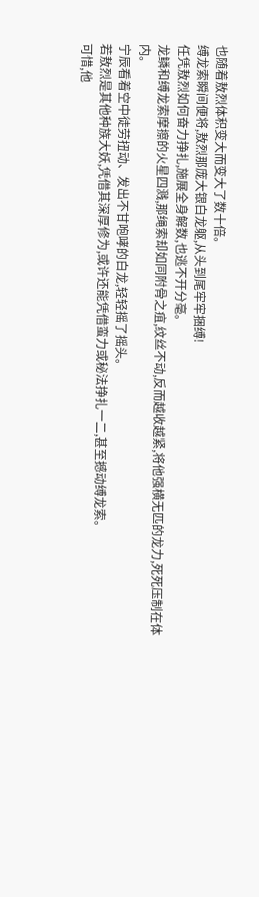也随着敖烈体积变大而变大了数十倍。
缚龙索瞬间便将,敖烈那庞大银白龙躯,从头到尾牢牢捆缚!
任凭敖烈如何奋力挣扎,施展全身解数,也逃不开分毫。
龙鳞和缚龙索摩擦的火星四溅,那绳索却如同附骨之疽,纹丝不动,反而越收越紧,将他强横无匹的龙力,死死压制在体内。
宁辰看着空中徒劳扭动、发出不甘咆哮的白龙,轻轻摇了摇头。
若敖烈是其他种族大妖,凭借其深厚修为,或许还能凭借蛮力或秘法挣扎一二,甚至撼动缚龙索。
可惜,他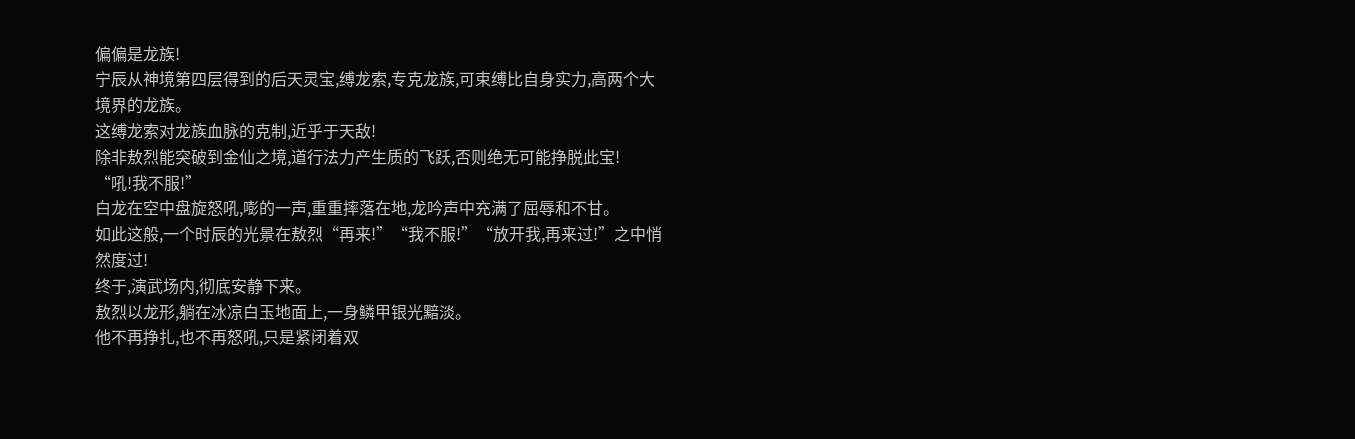偏偏是龙族!
宁辰从神境第四层得到的后天灵宝,缚龙索,专克龙族,可束缚比自身实力,高两个大境界的龙族。
这缚龙索对龙族血脉的克制,近乎于天敌!
除非敖烈能突破到金仙之境,道行法力产生质的飞跃,否则绝无可能挣脱此宝!
“吼!我不服!”
白龙在空中盘旋怒吼,嘭的一声,重重摔落在地,龙吟声中充满了屈辱和不甘。
如此这般,一个时辰的光景在敖烈“再来!”“我不服!”“放开我,再来过!”之中悄然度过!
终于,演武场内,彻底安静下来。
敖烈以龙形,躺在冰凉白玉地面上,一身鳞甲银光黯淡。
他不再挣扎,也不再怒吼,只是紧闭着双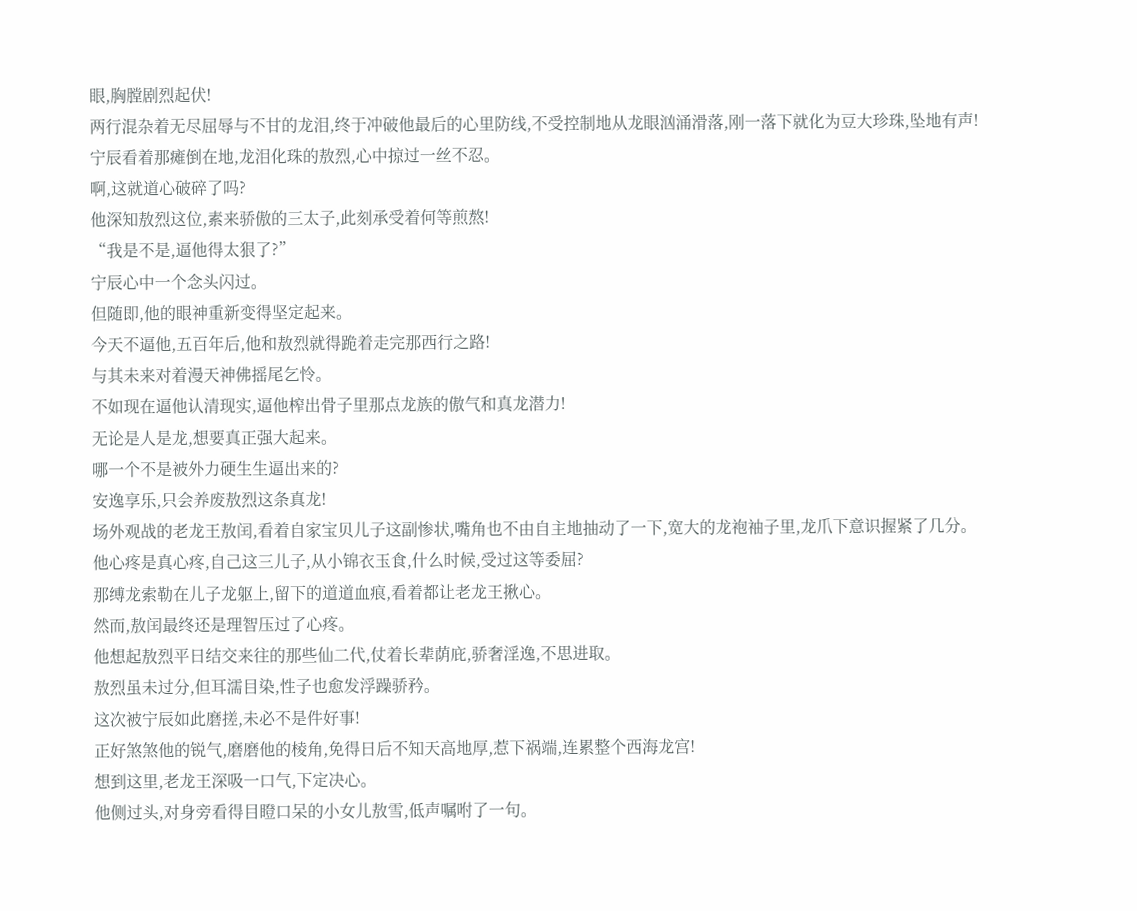眼,胸膛剧烈起伏!
两行混杂着无尽屈辱与不甘的龙泪,终于冲破他最后的心里防线,不受控制地从龙眼汹涌滑落,刚一落下就化为豆大珍珠,坠地有声!
宁辰看着那瘫倒在地,龙泪化珠的敖烈,心中掠过一丝不忍。
啊,这就道心破碎了吗?
他深知敖烈这位,素来骄傲的三太子,此刻承受着何等煎熬!
“我是不是,逼他得太狠了?”
宁辰心中一个念头闪过。
但随即,他的眼神重新变得坚定起来。
今天不逼他,五百年后,他和敖烈就得跪着走完那西行之路!
与其未来对着漫天神佛摇尾乞怜。
不如现在逼他认清现实,逼他榨出骨子里那点龙族的傲气和真龙潜力!
无论是人是龙,想要真正强大起来。
哪一个不是被外力硬生生逼出来的?
安逸享乐,只会养废敖烈这条真龙!
场外观战的老龙王敖闰,看着自家宝贝儿子这副惨状,嘴角也不由自主地抽动了一下,宽大的龙袍袖子里,龙爪下意识握紧了几分。
他心疼是真心疼,自己这三儿子,从小锦衣玉食,什么时候,受过这等委屈?
那缚龙索勒在儿子龙躯上,留下的道道血痕,看着都让老龙王揪心。
然而,敖闰最终还是理智压过了心疼。
他想起敖烈平日结交来往的那些仙二代,仗着长辈荫庇,骄奢淫逸,不思进取。
敖烈虽未过分,但耳濡目染,性子也愈发浮躁骄矜。
这次被宁辰如此磨搓,未必不是件好事!
正好煞煞他的锐气,磨磨他的棱角,免得日后不知天高地厚,惹下祸端,连累整个西海龙宫!
想到这里,老龙王深吸一口气,下定决心。
他侧过头,对身旁看得目瞪口呆的小女儿敖雪,低声嘱咐了一句。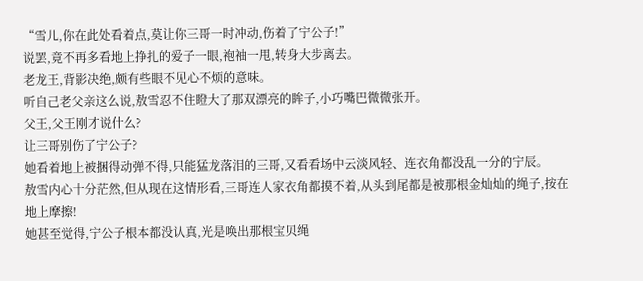“雪儿,你在此处看着点,莫让你三哥一时冲动,伤着了宁公子!”
说罢,竟不再多看地上挣扎的爱子一眼,袍袖一甩,转身大步离去。
老龙王,背影决绝,颇有些眼不见心不烦的意味。
听自己老父亲这么说,敖雪忍不住瞪大了那双漂亮的眸子,小巧嘴巴微微张开。
父王,父王刚才说什么?
让三哥别伤了宁公子?
她看着地上被捆得动弹不得,只能猛龙落泪的三哥,又看看场中云淡风轻、连衣角都没乱一分的宁辰。
敖雪内心十分茫然,但从现在这情形看,三哥连人家衣角都摸不着,从头到尾都是被那根金灿灿的绳子,按在地上摩擦!
她甚至觉得,宁公子根本都没认真,光是唤出那根宝贝绳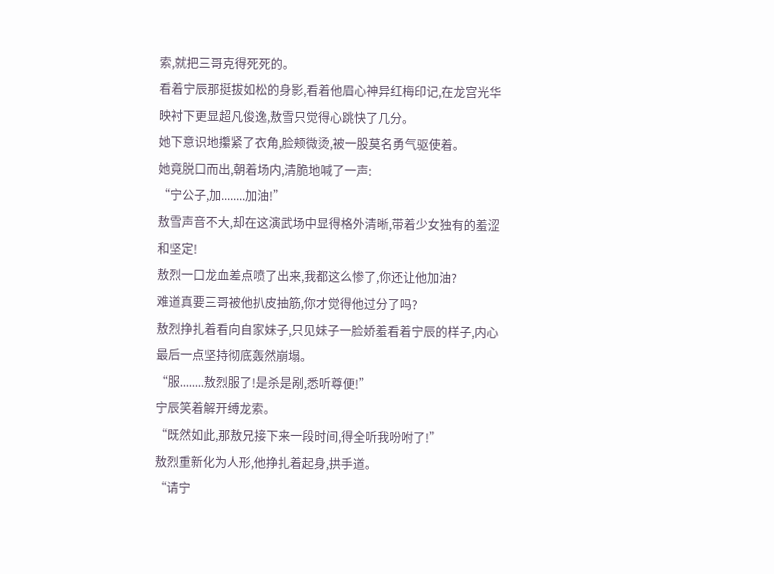索,就把三哥克得死死的。
看着宁辰那挺拔如松的身影,看着他眉心神异红梅印记,在龙宫光华映衬下更显超凡俊逸,敖雪只觉得心跳快了几分。
她下意识地攥紧了衣角,脸颊微烫,被一股莫名勇气驱使着。
她竟脱口而出,朝着场内,清脆地喊了一声:
“宁公子,加........加油!”
敖雪声音不大,却在这演武场中显得格外清晰,带着少女独有的羞涩和坚定!
敖烈一口龙血差点喷了出来,我都这么惨了,你还让他加油?
难道真要三哥被他扒皮抽筋,你才觉得他过分了吗?
敖烈挣扎着看向自家妹子,只见妹子一脸娇羞看着宁辰的样子,内心最后一点坚持彻底轰然崩塌。
“服........敖烈服了!是杀是剐,悉听尊便!”
宁辰笑着解开缚龙索。
“既然如此,那敖兄接下来一段时间,得全听我吩咐了!”
敖烈重新化为人形,他挣扎着起身,拱手道。
“请宁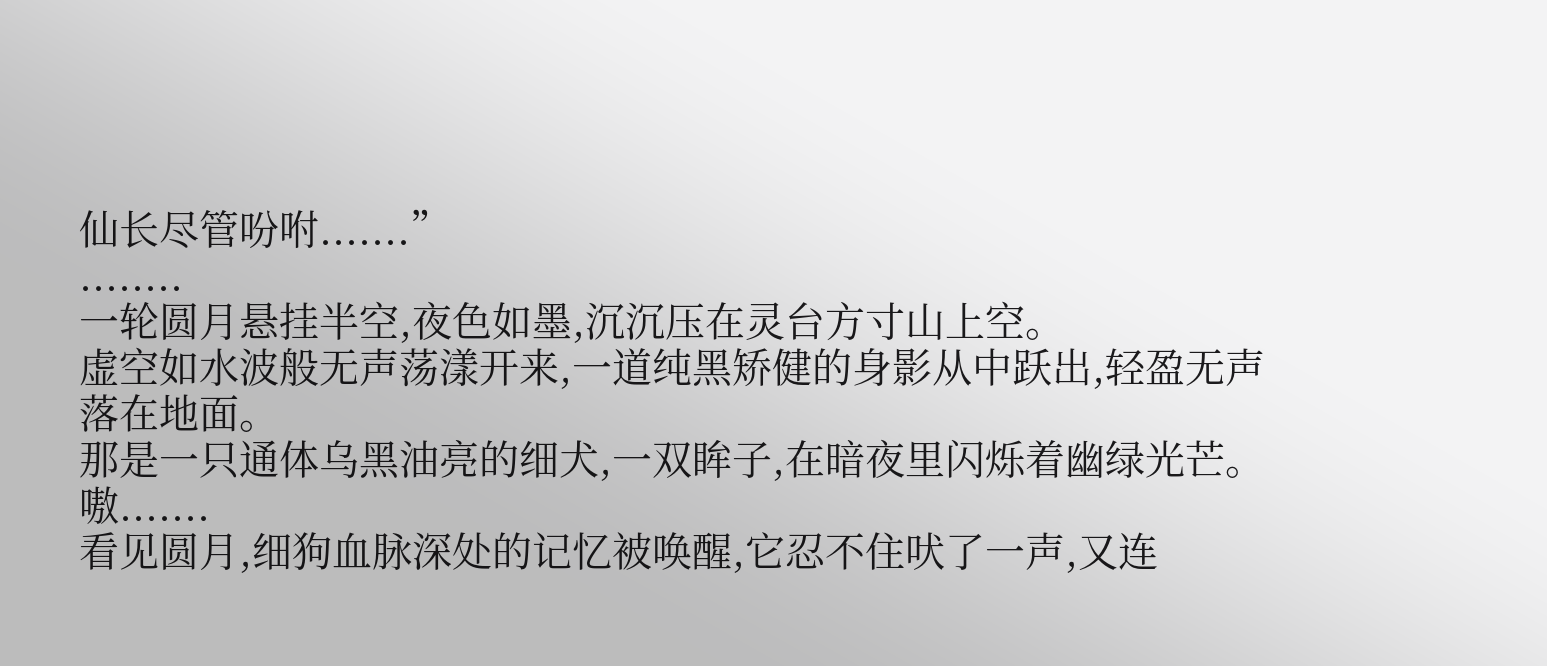仙长尽管吩咐.......”
........
一轮圆月悬挂半空,夜色如墨,沉沉压在灵台方寸山上空。
虚空如水波般无声荡漾开来,一道纯黑矫健的身影从中跃出,轻盈无声落在地面。
那是一只通体乌黑油亮的细犬,一双眸子,在暗夜里闪烁着幽绿光芒。
嗷.......
看见圆月,细狗血脉深处的记忆被唤醒,它忍不住吠了一声,又连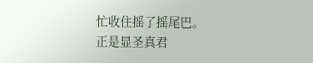忙收住摇了摇尾巴。
正是显圣真君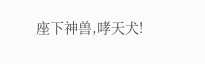座下神兽,哮天犬!